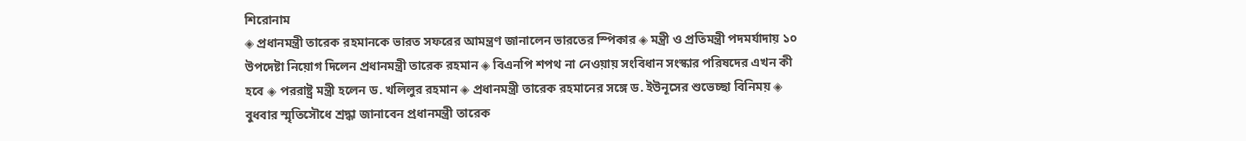শিরোনাম
◈ প্রধানমন্ত্রী তারেক রহমানকে ভারত সফরের আমন্ত্রণ জানালেন ভারতের স্পিকার ◈ মন্ত্রী ও প্রতিমন্ত্রী পদমর্যাদায় ১০ উপদেষ্টা নিয়োগ দিলেন প্রধানমন্ত্রী তারেক রহমান ◈ বিএনপি শপথ না নেওয়ায় সংবিধান সংস্কার পরিষদের এখন কী হবে ◈ পররাষ্ট্র মন্ত্রী হলেন ড. খলিলুর রহমান ◈ প্রধানমন্ত্রী তারেক রহমানের সঙ্গে ড. ইউনূসের শুভেচ্ছা বিনিময় ◈ বুধবার স্মৃতিসৌধে শ্রদ্ধা জানাবেন প্রধানমন্ত্রী তারেক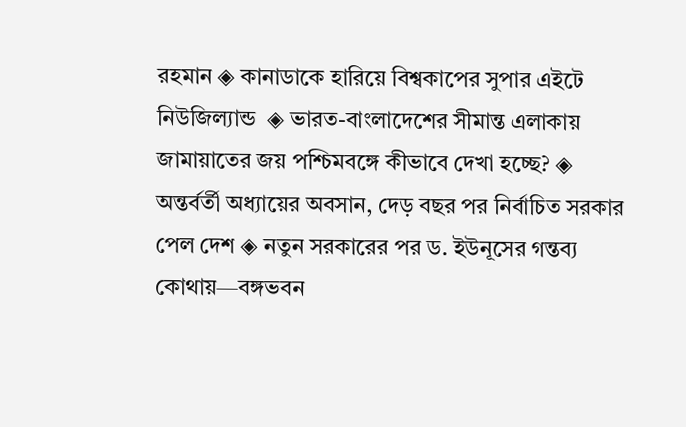রহমান ◈ কানাডাকে হা‌রি‌য়ে বিশ্বকা‌পের সুপার এইটে নিউজিল্যান্ড  ◈ ভারত-বাংলাদেশের সীমান্ত এলাকায় জামায়াতের জয় পশ্চিমবঙ্গে কীভাবে দেখা হচ্ছে? ◈ অন্তর্বর্তী অধ্যায়ের অবসান, দেড় বছর পর নির্বাচিত সরকার পেল দেশ ◈ নতুন সরকারের পর ড. ইউনূসের গন্তব্য কোথায়—বঙ্গভবন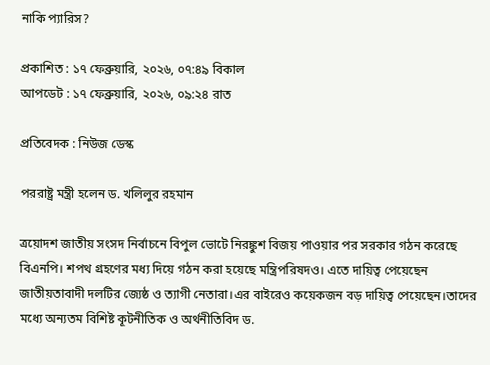নাকি প্যারিস?

প্রকাশিত : ১৭ ফেব্রুয়ারি, ২০২৬, ০৭:৪৯ বিকাল
আপডেট : ১৭ ফেব্রুয়ারি, ২০২৬, ০৯:২৪ রাত

প্রতিবেদক : নিউজ ডেস্ক

পররাষ্ট্র মন্ত্রী হলেন ড. খলিলুর রহমান

ত্রয়োদশ জাতীয় সংসদ নির্বাচনে বিপুল ভোটে নিরঙ্কুশ বিজয় পাওয়ার পর সরকার গঠন করেছে বিএনপি। শপথ গ্রহণের মধ্য দিয়ে গঠন করা হয়েছে মন্ত্রিপরিষদও। এতে দায়িত্ব পেয়েছেন জাতীয়তাবাদী দলটির জ্যেষ্ঠ ও ত্যাগী নেতারা।এর বাইরেও কয়েকজন বড় দায়িত্ব পেয়েছেন।তাদের মধ্যে অন্যতম বিশিষ্ট কূটনীতিক ও অর্থনীতিবিদ ড.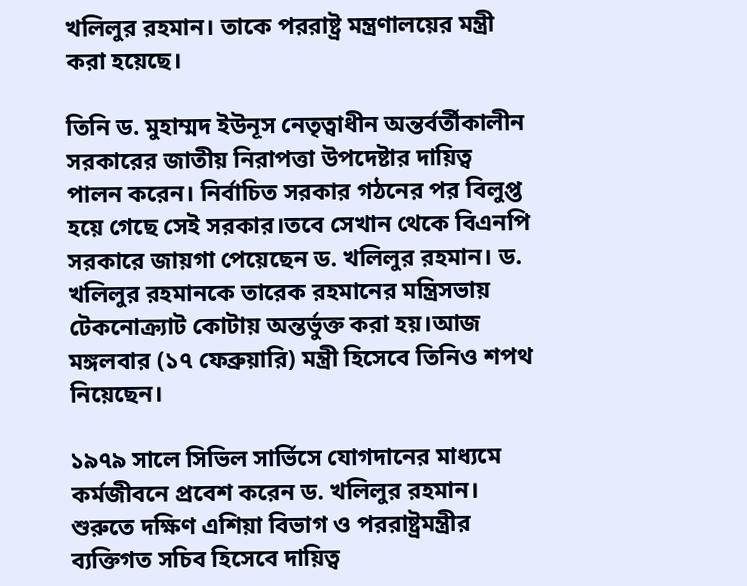খলিলুর রহমান। তাকে পররাষ্ট্র মন্ত্রণালয়ের মন্ত্রী করা হয়েছে।

তিনি ড. মুহাম্মদ ইউনূস নেতৃত্বাধীন অন্তর্বর্তীকালীন সরকারের জাতীয় নিরাপত্তা উপদেষ্টার দায়িত্ব পালন করেন। নির্বাচিত সরকার গঠনের পর বিলুপ্ত হয়ে গেছে সেই সরকার।তবে সেখান থেকে বিএনপি সরকারে জায়গা পেয়েছেন ড. খলিলুর রহমান। ড. খলিলুর রহমানকে তারেক রহমানের মন্ত্রিসভায় টেকনোক্র্যাট কোটায় অন্তর্ভুক্ত করা হয়।আজ মঙ্গলবার (১৭ ফেব্রুয়ারি) মন্ত্রী হিসেবে তিনিও শপথ নিয়েছেন।

১৯৭৯ সালে সিভিল সার্ভিসে যোগদানের মাধ্যমে কর্মজীবনে প্রবেশ করেন ড. খলিলুর রহমান। শুরুতে দক্ষিণ এশিয়া বিভাগ ও পররাষ্ট্রমন্ত্রীর ব্যক্তিগত সচিব হিসেবে দায়িত্ব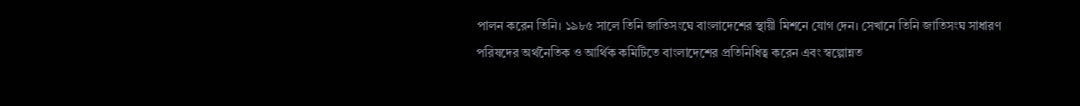পালন করেন তিনি। ১৯৮৫ সালে তিনি জাতিসংঘে বাংলাদেশের স্থায়ী মিশনে যোগ দেন। সেখানে তিনি জাতিসংঘ সাধারণ পরিষদের অর্থনৈতিক ও আর্থিক কমিটিতে বাংলাদেশের প্রতিনিধিত্ব করেন এবং স্বল্পোন্নত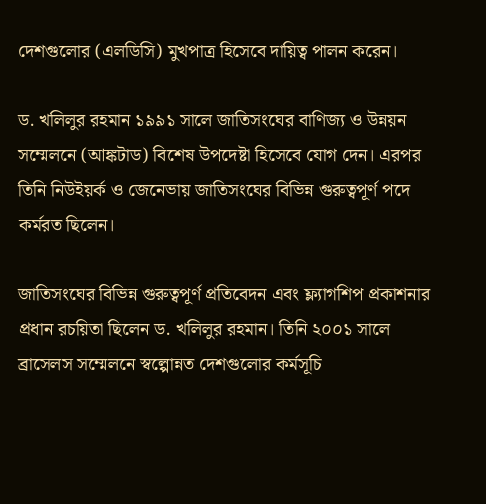দেশগুলোর (এলডিসি) মুখপাত্র হিসেবে দায়িত্ব পালন করেন।

ড. খলিলুর রহমান ১৯৯১ সালে জাতিসংঘের বাণিজ্য ও উন্নয়ন সম্মেলনে (আঙ্কটাড) বিশেষ উপদেষ্টা হিসেবে যোগ দেন। এরপর তিনি নিউইয়র্ক ও জেনেভায় জাতিসংঘের বিভিন্ন গুরুত্বপূর্ণ পদে কর্মরত ছিলেন।

জাতিসংঘের বিভিন্ন গুরুত্বপূর্ণ প্রতিবেদন এবং ফ্ল্যাগশিপ প্রকাশনার প্রধান রচয়িতা ছিলেন ড. খলিলুর রহমান। তিনি ২০০১ সালে ব্রাসেলস সম্মেলনে স্বল্পোন্নত দেশগুলোর কর্মসূচি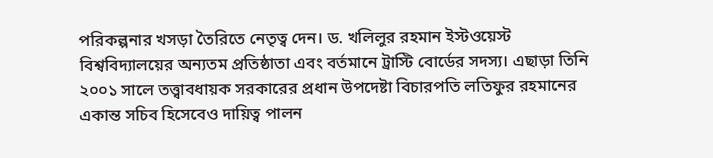পরিকল্পনার খসড়া তৈরিতে নেতৃত্ব দেন। ড. খলিলুর রহমান ইস্টওয়েস্ট বিশ্ববিদ্যালয়ের অন্যতম প্রতিষ্ঠাতা এবং বর্তমানে ট্রাস্টি বোর্ডের সদস্য। এছাড়া তিনি ২০০১ সালে তত্ত্বাবধায়ক সরকারের প্রধান উপদেষ্টা বিচারপতি লতিফুর রহমানের একান্ত সচিব হিসেবেও দায়িত্ব পালন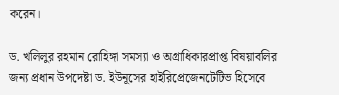করেন।

ড. খলিলুর রহমান রোহিঙ্গা সমস্যা ও অগ্রাধিকারপ্রাপ্ত বিষয়াবলির জন্য প্রধান উপদেষ্টা ড. ইউনূসের হাইরিপ্রেজেনটেটিভ হিসেবে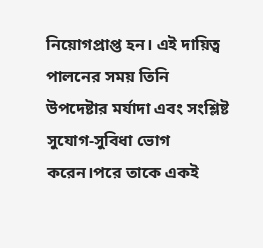নিয়োগপ্রাপ্ত হন। এই দায়িত্ব পালনের সময় তিনি উপদেষ্টার মর্যাদা এবং সংশ্লিষ্ট সুযোগ-সুবিধা ভোগ করেন।পরে তাকে একই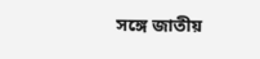সঙ্গে জাতীয়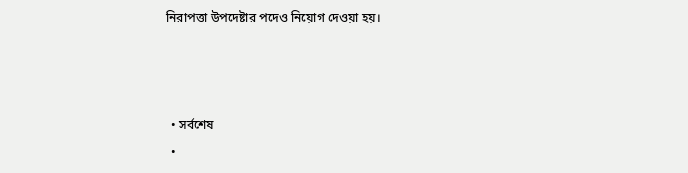নিরাপত্তা উপদেষ্টার পদেও নিয়োগ দেওয়া হয়।



  • সর্বশেষ
  •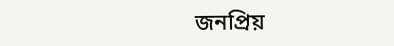জনপ্রিয়